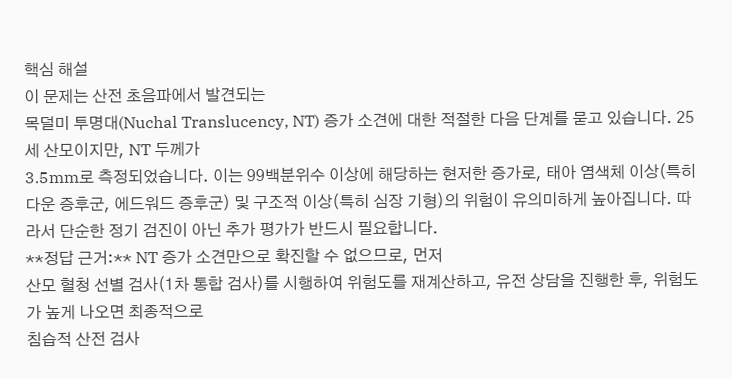핵심 해설
이 문제는 산전 초음파에서 발견되는
목덜미 투명대(Nuchal Translucency, NT) 증가 소견에 대한 적절한 다음 단계를 묻고 있습니다. 25세 산모이지만, NT 두께가
3.5mm로 측정되었습니다. 이는 99백분위수 이상에 해당하는 현저한 증가로, 태아 염색체 이상(특히 다운 증후군, 에드워드 증후군) 및 구조적 이상(특히 심장 기형)의 위험이 유의미하게 높아집니다. 따라서 단순한 정기 검진이 아닌 추가 평가가 반드시 필요합니다.
**정답 근거:** NT 증가 소견만으로 확진할 수 없으므로, 먼저
산모 혈청 선별 검사(1차 통합 검사)를 시행하여 위험도를 재계산하고, 유전 상담을 진행한 후, 위험도가 높게 나오면 최종적으로
침습적 산전 검사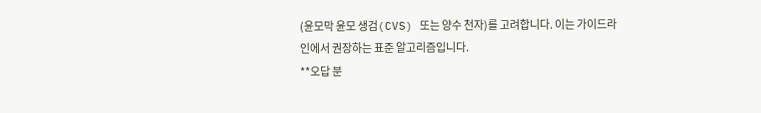(윤모막 윤모 생검(CVS) 또는 양수 천자)를 고려합니다. 이는 가이드라인에서 권장하는 표준 알고리즘입니다.
**오답 분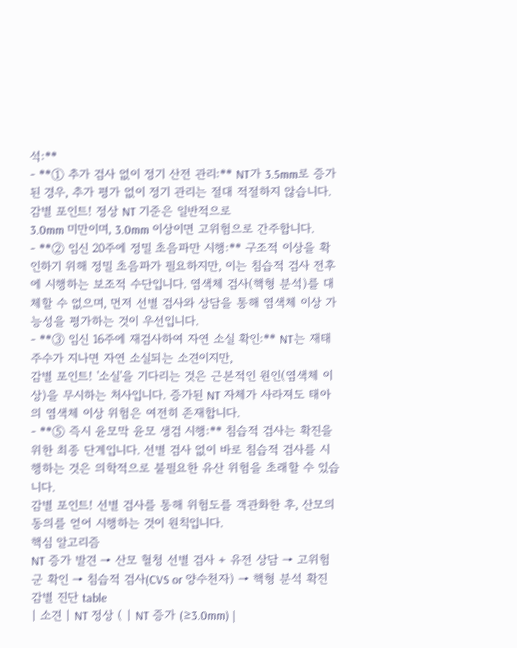석:**
- **① 추가 검사 없이 정기 산전 관리:** NT가 3.5mm로 증가된 경우, 추가 평가 없이 정기 관리는 절대 적절하지 않습니다.
감별 포인트! 정상 NT 기준은 일반적으로
3.0mm 미만이며, 3.0mm 이상이면 고위험으로 간주합니다.
- **② 임신 20주에 정밀 초음파만 시행:** 구조적 이상을 확인하기 위해 정밀 초음파가 필요하지만, 이는 침습적 검사 전후에 시행하는 보조적 수단입니다. 염색체 검사(핵형 분석)를 대체할 수 없으며, 먼저 선별 검사와 상담을 통해 염색체 이상 가능성을 평가하는 것이 우선입니다.
- **③ 임신 16주에 재검사하여 자연 소실 확인:** NT는 재태 주수가 지나면 자연 소실되는 소견이지만,
감별 포인트! '소실'을 기다리는 것은 근본적인 원인(염색체 이상)을 무시하는 처사입니다. 증가된 NT 자체가 사라져도 태아의 염색체 이상 위험은 여전히 존재합니다.
- **⑤ 즉시 윤모막 윤모 생검 시행:** 침습적 검사는 확진을 위한 최종 단계입니다. 선별 검사 없이 바로 침습적 검사를 시행하는 것은 의학적으로 불필요한 유산 위험을 초래할 수 있습니다.
감별 포인트! 선별 검사를 통해 위험도를 객관화한 후, 산모의 동의를 얻어 시행하는 것이 원칙입니다.
핵심 알고리즘
NT 증가 발견 → 산모 혈청 선별 검사 + 유전 상담 → 고위험군 확인 → 침습적 검사(CVS or 양수천자) → 핵형 분석 확진
감별 진단 table
| 소견 | NT 정상 ( | NT 증가 (≥3.0mm) |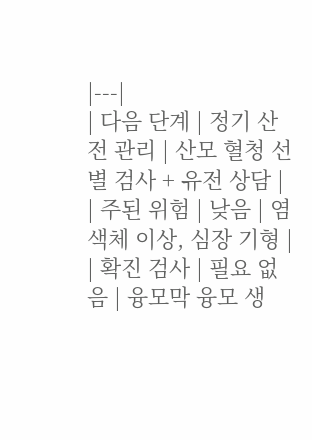|---|
| 다음 단계 | 정기 산전 관리 | 산모 혈청 선별 검사 + 유전 상담 |
| 주된 위험 | 낮음 | 염색체 이상, 심장 기형 |
| 확진 검사 | 필요 없음 | 융모막 융모 생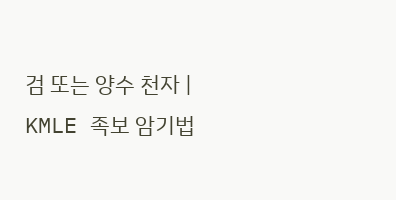검 또는 양수 천자 |
KMLE 족보 암기법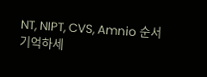NT, NIPT, CVS, Amnio 순서 기억하세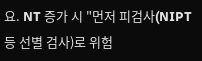요. NT 증가 시 "먼저 피검사(NIPT 등 선별 검사)로 위험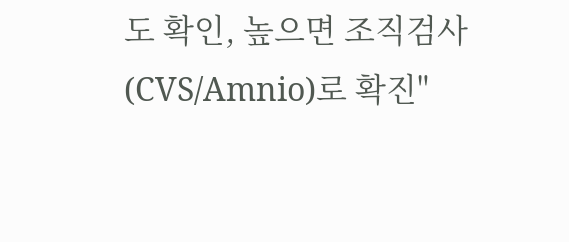도 확인, 높으면 조직검사(CVS/Amnio)로 확진"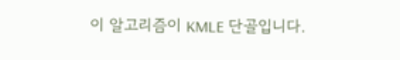이 알고리즘이 KMLE 단골입니다.